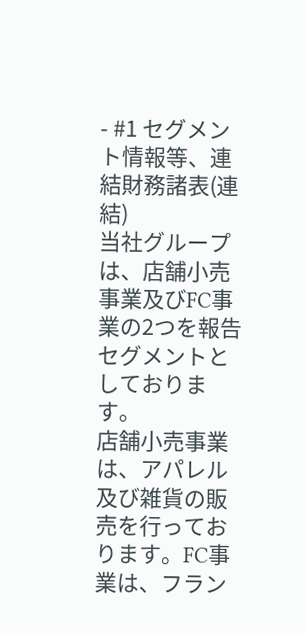- #1 セグメント情報等、連結財務諸表(連結)
当社グループは、店舗小売事業及びFC事業の2つを報告セグメントとしております。
店舗小売事業は、アパレル及び雑貨の販売を行っております。FC事業は、フラン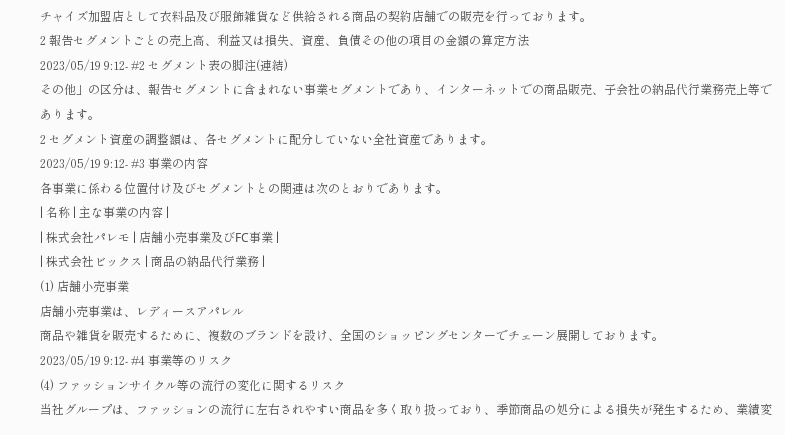チャイズ加盟店として衣料品及び服飾雑貨など供給される商品の契約店舗での販売を行っております。
2 報告セグメントごとの売上高、利益又は損失、資産、負債その他の項目の金額の算定方法
2023/05/19 9:12- #2 セグメント表の脚注(連結)
その他」の区分は、報告セグメントに含まれない事業セグメントであり、インターネットでの商品販売、子会社の納品代行業務売上等であります。
2 セグメント資産の調整額は、各セグメントに配分していない全社資産であります。
2023/05/19 9:12- #3 事業の内容
各事業に係わる位置付け及びセグメントとの関連は次のとおりであります。
| 名称 | 主な事業の内容 |
| 株式会社パレモ | 店舗小売事業及びFC事業 |
| 株式会社ビックス | 商品の納品代行業務 |
(1) 店舗小売事業
店舗小売事業は、レディースアパレル
商品や雑貨を販売するために、複数のブランドを設け、全国のショッピングセンターでチェーン展開しております。
2023/05/19 9:12- #4 事業等のリスク
(4) ファッションサイクル等の流行の変化に関するリスク
当社グループは、ファッションの流行に左右されやすい商品を多く取り扱っており、季節商品の処分による損失が発生するため、業績変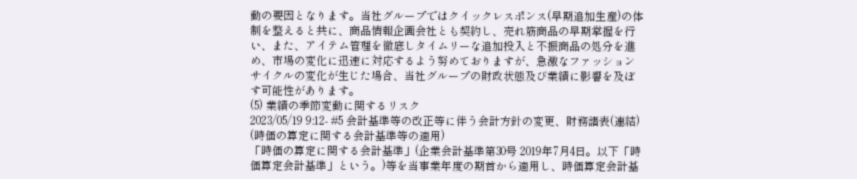動の要因となります。当社グループではクイックレスポンス(早期追加生産)の体制を整えると共に、商品情報企画会社とも契約し、売れ筋商品の早期掌握を行い、また、アイテム管理を徹底しタイムリーな追加投入と不振商品の処分を進め、市場の変化に迅速に対応するよう努めておりますが、急激なファッションサイクルの変化が生じた場合、当社グループの財政状態及び業績に影響を及ぼす可能性があります。
(5) 業績の季節変動に関するリスク
2023/05/19 9:12- #5 会計基準等の改正等に伴う会計方針の変更、財務諸表(連結)
(時価の算定に関する会計基準等の適用)
「時価の算定に関する会計基準」(企業会計基準第30号 2019年7月4日。以下「時価算定会計基準」という。)等を当事業年度の期首から適用し、時価算定会計基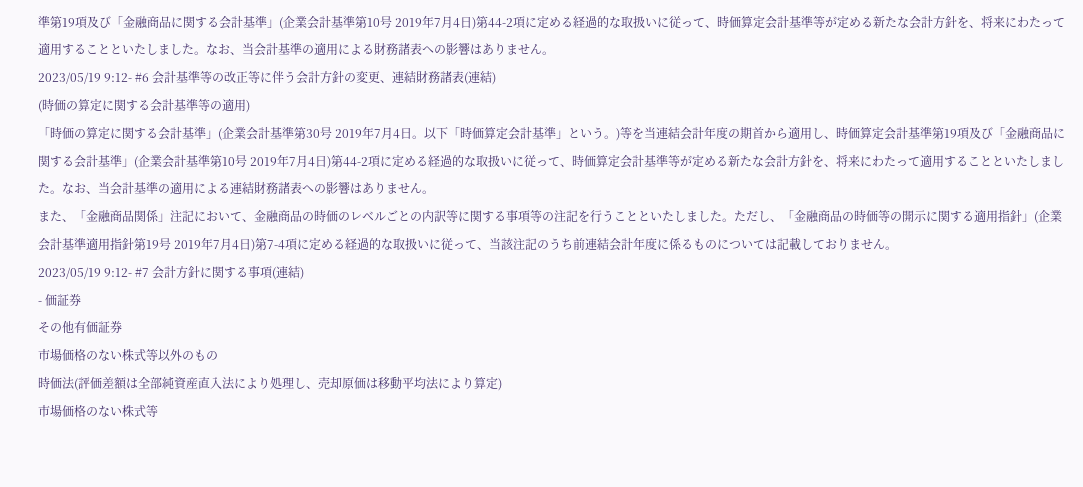準第19項及び「金融商品に関する会計基準」(企業会計基準第10号 2019年7月4日)第44-2項に定める経過的な取扱いに従って、時価算定会計基準等が定める新たな会計方針を、将来にわたって適用することといたしました。なお、当会計基準の適用による財務諸表への影響はありません。
2023/05/19 9:12- #6 会計基準等の改正等に伴う会計方針の変更、連結財務諸表(連結)
(時価の算定に関する会計基準等の適用)
「時価の算定に関する会計基準」(企業会計基準第30号 2019年7月4日。以下「時価算定会計基準」という。)等を当連結会計年度の期首から適用し、時価算定会計基準第19項及び「金融商品に関する会計基準」(企業会計基準第10号 2019年7月4日)第44-2項に定める経過的な取扱いに従って、時価算定会計基準等が定める新たな会計方針を、将来にわたって適用することといたしました。なお、当会計基準の適用による連結財務諸表への影響はありません。
また、「金融商品関係」注記において、金融商品の時価のレベルごとの内訳等に関する事項等の注記を行うことといたしました。ただし、「金融商品の時価等の開示に関する適用指針」(企業会計基準適用指針第19号 2019年7月4日)第7-4項に定める経過的な取扱いに従って、当該注記のうち前連結会計年度に係るものについては記載しておりません。
2023/05/19 9:12- #7 会計方針に関する事項(連結)
- 価証券
その他有価証券
市場価格のない株式等以外のもの
時価法(評価差額は全部純資産直入法により処理し、売却原価は移動平均法により算定)
市場価格のない株式等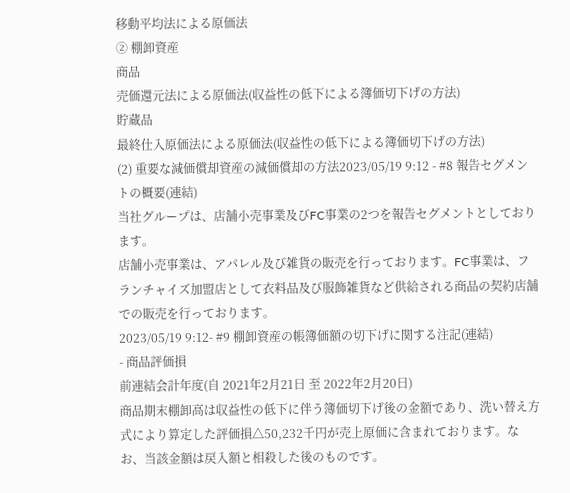移動平均法による原価法
② 棚卸資産
商品
売価還元法による原価法(収益性の低下による簿価切下げの方法)
貯蔵品
最終仕入原価法による原価法(収益性の低下による簿価切下げの方法)
(2) 重要な減価償却資産の減価償却の方法2023/05/19 9:12 - #8 報告セグメントの概要(連結)
当社グループは、店舗小売事業及びFC事業の2つを報告セグメントとしております。
店舗小売事業は、アパレル及び雑貨の販売を行っております。FC事業は、フランチャイズ加盟店として衣料品及び服飾雑貨など供給される商品の契約店舗での販売を行っております。
2023/05/19 9:12- #9 棚卸資産の帳簿価額の切下げに関する注記(連結)
- 商品評価損
前連結会計年度(自 2021年2月21日 至 2022年2月20日)
商品期末棚卸高は収益性の低下に伴う簿価切下げ後の金額であり、洗い替え方式により算定した評価損△50,232千円が売上原価に含まれております。なお、当該金額は戻入額と相殺した後のものです。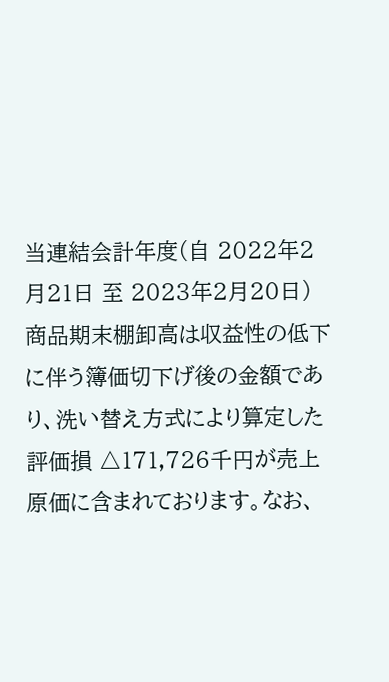当連結会計年度(自 2022年2月21日 至 2023年2月20日)
商品期末棚卸高は収益性の低下に伴う簿価切下げ後の金額であり、洗い替え方式により算定した評価損 △171,726千円が売上原価に含まれております。なお、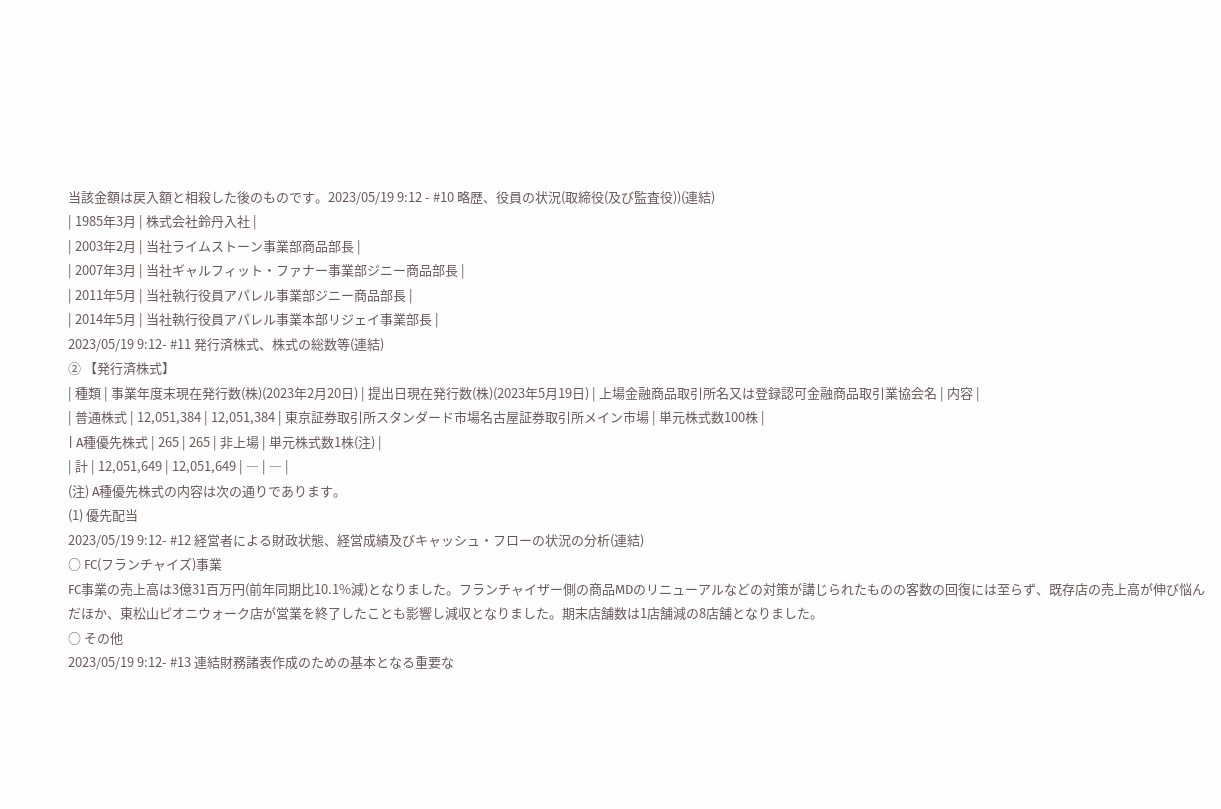当該金額は戻入額と相殺した後のものです。2023/05/19 9:12 - #10 略歴、役員の状況(取締役(及び監査役))(連結)
| 1985年3月 | 株式会社鈴丹入社 |
| 2003年2月 | 当社ライムストーン事業部商品部長 |
| 2007年3月 | 当社ギャルフィット・ファナー事業部ジニー商品部長 |
| 2011年5月 | 当社執行役員アパレル事業部ジニー商品部長 |
| 2014年5月 | 当社執行役員アパレル事業本部リジェイ事業部長 |
2023/05/19 9:12- #11 発行済株式、株式の総数等(連結)
② 【発行済株式】
| 種類 | 事業年度末現在発行数(株)(2023年2月20日) | 提出日現在発行数(株)(2023年5月19日) | 上場金融商品取引所名又は登録認可金融商品取引業協会名 | 内容 |
| 普通株式 | 12,051,384 | 12,051,384 | 東京証券取引所スタンダード市場名古屋証券取引所メイン市場 | 単元株式数100株 |
| A種優先株式 | 265 | 265 | 非上場 | 単元株式数1株(注) |
| 計 | 12,051,649 | 12,051,649 | ― | ― |
(注) A種優先株式の内容は次の通りであります。
(1) 優先配当
2023/05/19 9:12- #12 経営者による財政状態、経営成績及びキャッシュ・フローの状況の分析(連結)
○ FC(フランチャイズ)事業
FC事業の売上高は3億31百万円(前年同期比10.1%減)となりました。フランチャイザー側の商品MDのリニューアルなどの対策が講じられたものの客数の回復には至らず、既存店の売上高が伸び悩んだほか、東松山ピオニウォーク店が営業を終了したことも影響し減収となりました。期末店舗数は1店舗減の8店舗となりました。
○ その他
2023/05/19 9:12- #13 連結財務諸表作成のための基本となる重要な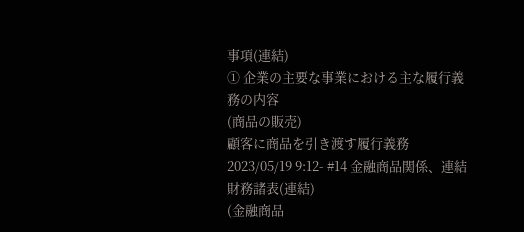事項(連結)
① 企業の主要な事業における主な履行義務の内容
(商品の販売)
顧客に商品を引き渡す履行義務
2023/05/19 9:12- #14 金融商品関係、連結財務諸表(連結)
(金融商品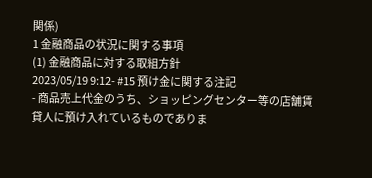関係)
1 金融商品の状況に関する事項
(1) 金融商品に対する取組方針
2023/05/19 9:12- #15 預け金に関する注記
- 商品売上代金のうち、ショッピングセンター等の店舗賃貸人に預け入れているものでありま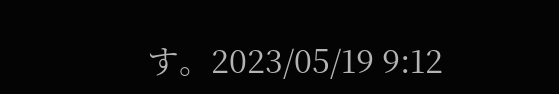す。2023/05/19 9:12